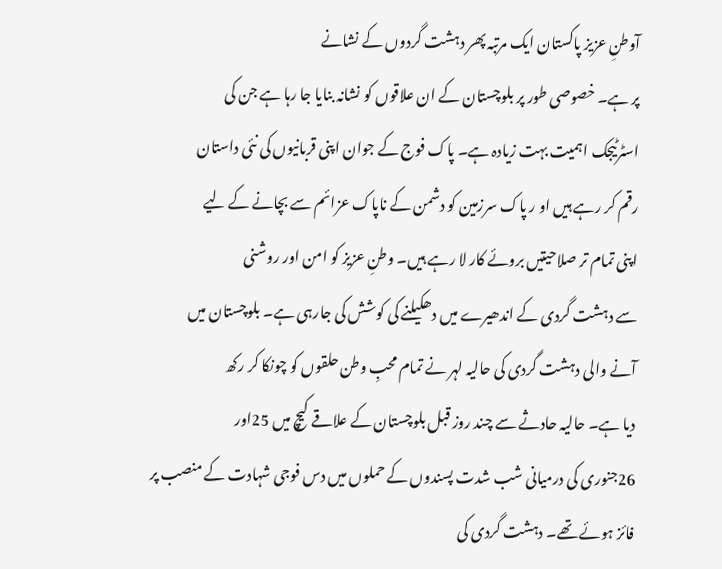آوطنِ عزیز پاکستان ایک مرتبہ پھر دہشت گردوں کے نشانے
پر ہے۔ خصوصی طور پر بلوچستان کے ان علاقوں کو نشانہ بنایا جا رہا ہے جن کی
اسٹرٹیجک اہمیت بہت زیادہ ہے۔ پاک فوج کے جوان اپنی قربانیوں کی نئی داستان
رقم کر رہے ہیں او ر پاک سرزمین کو دشمن کے ناپاک عزائم سے بچانے کے لیے
اپنی تمام تر صلاحیتیں بروئے کار لا رہے ہیں۔ وطنِ عزیز کو امن اور روشنی
سے دہشت گردی کے اندھیرے میں دھکیلنے کی کوشش کی جارہی ہے۔ بلوچستان میں
آنے والی دہشت گردی کی حالیہ لہر نے تمام محبِ وطن حلقوں کو چونکا کر رکھ
دیا ہے۔ حالیہ حادثے سے چند روز قبل بلوچستان کے علاقے کیچ میں 25اور
26جنوری کی درمیانی شب شدت پسندوں کے حملوں میں دس فوجی شہادت کے منصب پر
فائز ہوئے تھے۔ دہشت گردی کی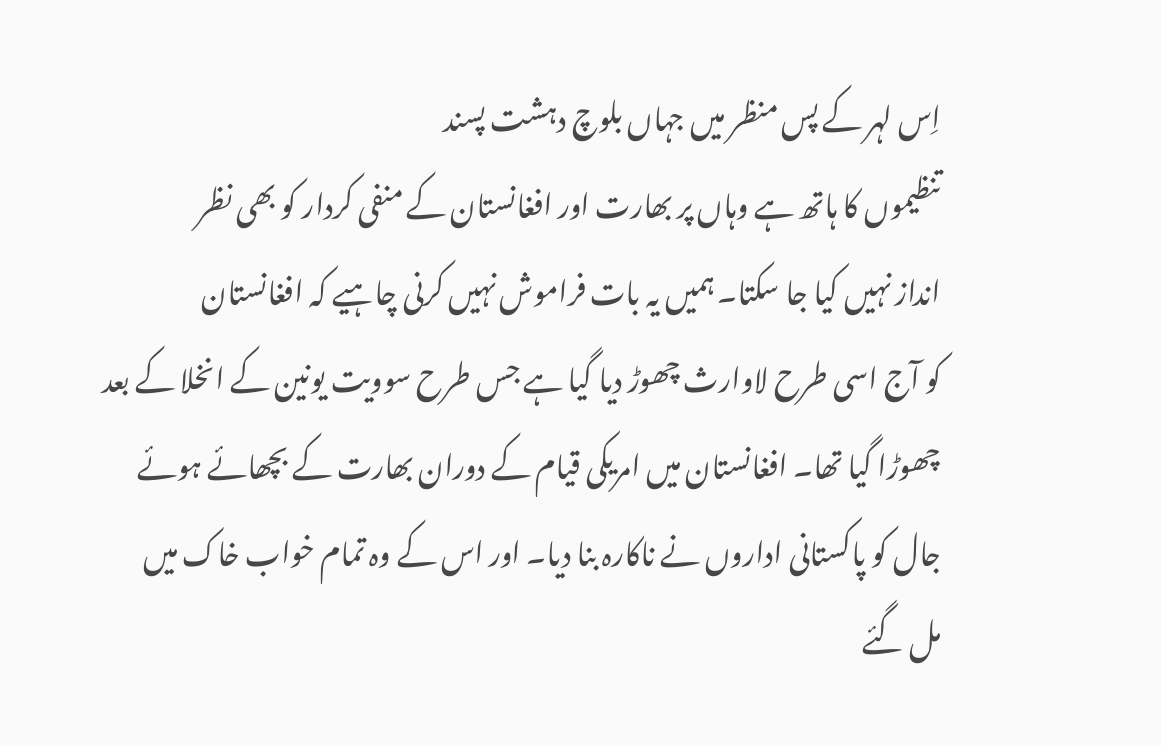اِس لہر کے پس منظر میں جہاں بلوچ دہشت پسند
تنظیموں کا ہاتھ ہے وہاں پر بھارت اور افغانستان کے منفی کردار کو بھی نظر
انداز نہیں کیا جا سکتا۔ ہمیں یہ بات فراموش نہیں کرنی چاہیے کہ افغانستان
کو آج اسی طرح لاوارث چھوڑ دیا گیا ہے جس طرح سوویت یونین کے انخلا کے بعد
چھوڑا گیا تھا۔ افغانستان میں امریکی قیام کے دوران بھارت کے بچھائے ہوئے
جال کو پاکستانی اداروں نے ناکارہ بنا دیا۔ اور اس کے وہ تمام خواب خاک میں
مل گئے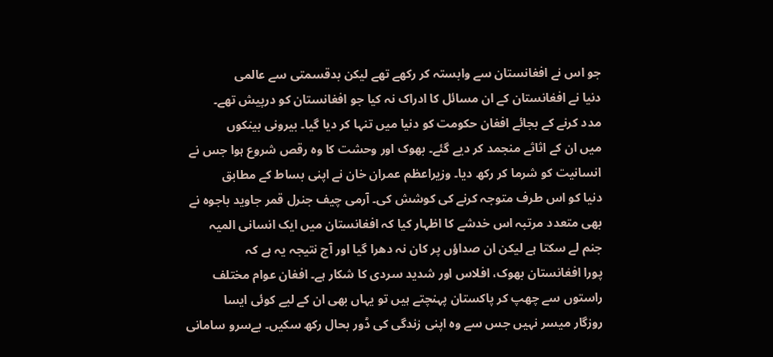جو اس نے افغانستان سے وابستہ کر رکھے تھے لیکن بدقسمتی سے عالمی
دنیا نے افغانستان کے ان مسائل کا ادراک نہ کیا جو افغانستان کو درپیش تھے۔
مدد کرنے کے بجائے افغان حکومت کو دنیا میں تنہا کر دیا گیا۔ بیرونی بینکوں
میں ان کے اثاثے منجمد کر دیے گئے۔ بھوک اور وحشت کا وہ رقص شروع ہوا جس نے
انسانیت کو شرما کر رکھ دیا۔ وزیراعظم عمران خان نے اپنی بساط کے مطابق
دنیا کو اس طرف متوجہ کرنے کی کوشش کی۔ آرمی چیف جنرل قمر جاوید باجوہ نے
بھی متعدد مرتبہ اس خدشے کا اظہار کیا کہ افغانستان میں ایک انسانی المیہ
جنم لے سکتا ہے لیکن ان صداؤں پر کان نہ دھرا گیا اور آج نتیجہ یہ ہے کہ
پورا افغانستان بھوک، افلاس اور شدید سردی کا شکار ہے۔ افغان عوام مختلف
راستوں سے چھپ کر پاکستان پہنچتے ہیں تو یہاں بھی ان کے لیے کوئی ایسا
روزگار میسر نہیں جس سے وہ اپنی زندگی کی ڈور بحال رکھ سکیں۔ بےسرو سامانی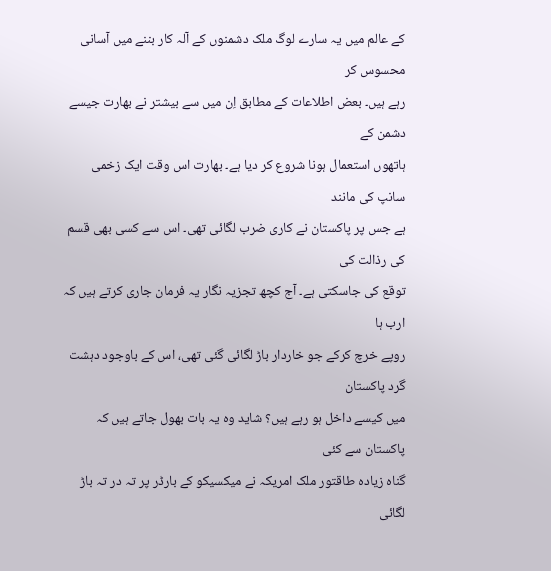کے عالم میں یہ سارے لوگ ملک دشمنوں کے آلہ کار بننے میں آسانی محسوس کر
رہے ہیں۔ بعض اطلاعات کے مطابق اِن میں سے بیشتر نے بھارت جیسے دشمن کے
ہاتھوں استعمال ہونا شروع کر دیا ہے۔ بھارت اس وقت ایک زخمی سانپ کی مانند
ہے جس پر پاکستان نے کاری ضرب لگائی تھی۔ اس سے کسی بھی قسم کی رذالت کی
توقع کی جاسکتی ہے۔ آج کچھ تجزیہ نگار یہ فرمان جاری کرتے ہیں کہ ارب ہا
روپے خرچ کرکے جو خاردار باڑ لگائی گئی تھی، اس کے باوجود دہشت گرد پاکستان
میں کیسے داخل ہو رہے ہیں؟ شاید وہ یہ بات بھول جاتے ہیں کہ پاکستان سے کئی
گناہ زیادہ طاقتور ملک امریکہ نے میکسیکو کے بارڈر پر تہ در تہ باڑ لگائی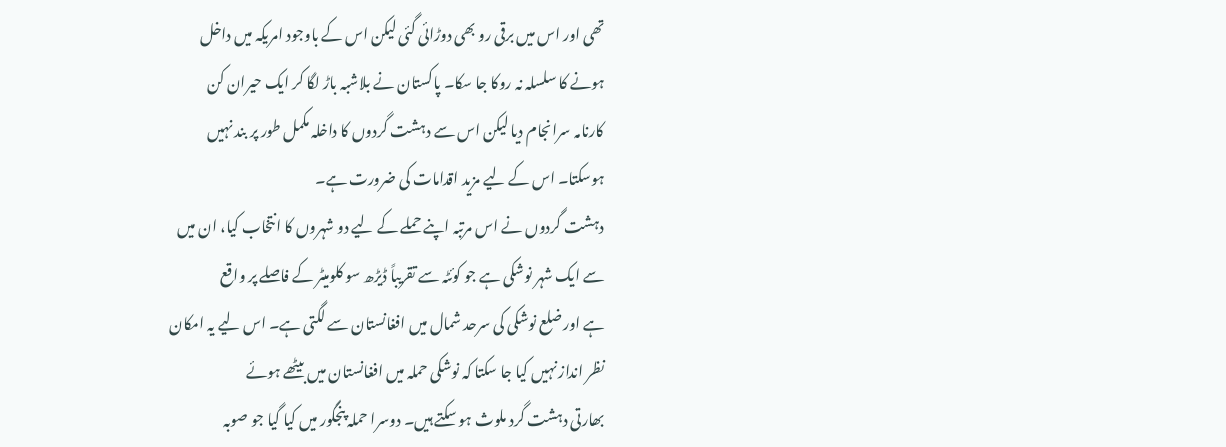تھی اور اس میں برقی رو بھی دوڑائی گئی لیکن اس کے باوجود امریکہ میں داخل
ہونے کا سلسلہ نہ روکا جا سکا۔ پاکستان نے بلاشبہ باڑ لگا کر ایک حیران کن
کارنامہ سرانجام دیا لیکن اس سے دہشت گردوں کا داخلہ مکمل طور پر بند نہیں
ہوسکتا۔ اس کے لیے مزید اقدامات کی ضرورت ہے۔
دہشت گردوں نے اس مرتبہ اپنے حملے کے لیے دو شہروں کا انتخاب کیا، ان میں
سے ایک شہر نوشکی ہے جو کوئٹہ سے تقریباً ڈیڑھ سو کلومیٹر کے فاصلے پر واقع
ہے اور ضلع نوشکی کی سرحد شمال میں افغانستان سے لگتی ہے۔ اس لیے یہ امکان
نظر انداز نہیں کیا جا سکتا کہ نوشکی حملہ میں افغانستان میں بیٹھے ہوئے
بھارتی دہشت گرد ملوث ہو سکتے ہیں۔ دوسرا حملہ پنجگور میں کیا گیا جو صوبہ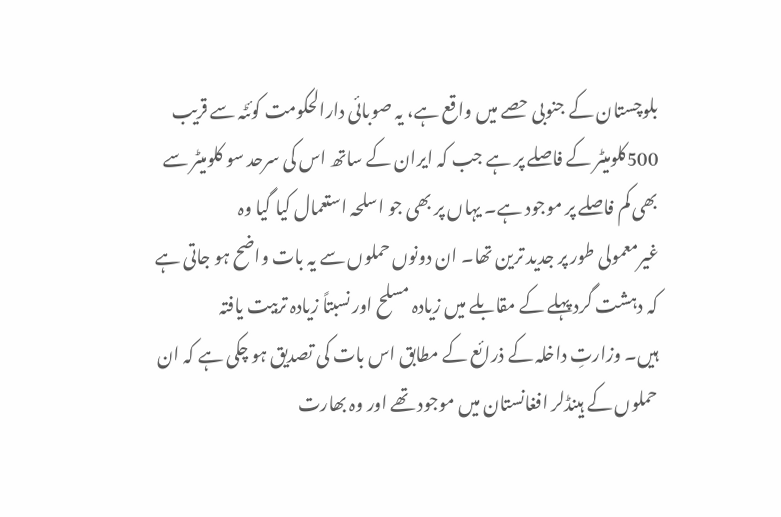بلوچستان کے جنوبی حصے میں واقع ہے، یہ صوبائی دارالحکومت کوئٹہ سے قریب
500کلومیٹر کے فاصلے پر ہے جب کہ ایران کے ساتھ اس کی سرحد سو کلومیٹر سے
بھی کم فاصلے پر موجود ہے۔ یہاں پر بھی جو اسلحہ استعمال کیا گیا وہ
غیرمعمولی طور پر جدید ترین تھا۔ ان دونوں حملوں سے یہ بات واضح ہو جاتی ہے
کہ دہشت گرد پہلے کے مقابلے میں زیادہ مسلح اور نسبتاً زیادہ تربیت یافتہ
ہیں۔ وزارتِ داخلہ کے ذرائع کے مطابق اس بات کی تصدیق ہو چکی ہے کہ ان
حملوں کے ہینڈلر افغانستان میں موجود تھے اور وہ بھارت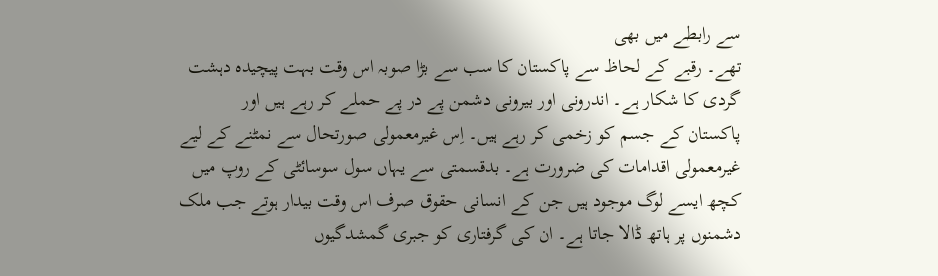سے رابطے میں بھی
تھے۔ رقبے کے لحاظ سے پاکستان کا سب سے بڑا صوبہ اس وقت بہت پیچیدہ دہشت
گردی کا شکار ہے۔ اندرونی اور بیرونی دشمن پے در پے حملے کر رہے ہیں اور
پاکستان کے جسم کو زخمی کر رہے ہیں۔ اِس غیرمعمولی صورتحال سے نمٹنے کے لیے
غیرمعمولی اقدامات کی ضرورت ہے۔ بدقسمتی سے یہاں سول سوسائٹی کے روپ میں
کچھ ایسے لوگ موجود ہیں جن کے انسانی حقوق صرف اس وقت بیدار ہوتے جب ملک
دشمنوں پر ہاتھ ڈالا جاتا ہے۔ ان کی گرفتاری کو جبری گمشدگیوں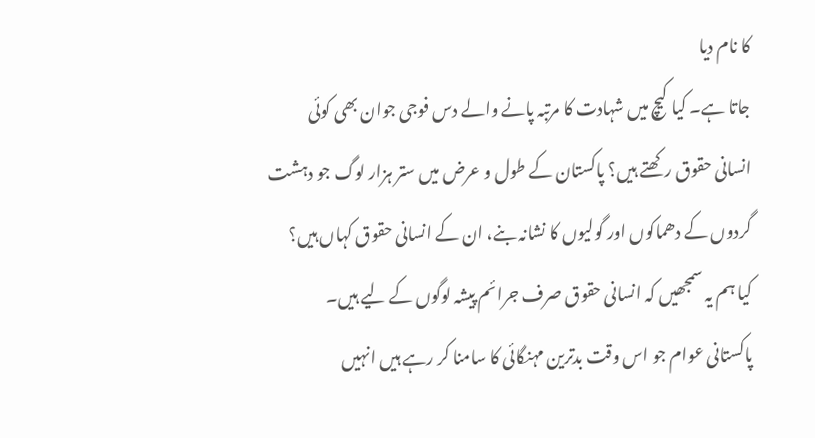کا نام دیا
جاتا ہے۔ کیا کیچ میں شہادت کا مرتبہ پانے والے دس فوجی جوان بھی کوئی
انسانی حقوق رکھتے ہیں؟ پاکستان کے طول و عرض میں ستر ہزار لوگ جو دہشت
گردوں کے دھماکوں اور گولیوں کا نشانہ بنے، ان کے انسانی حقوق کہاں ہیں؟
کیا ہم یہ سمجھیں کہ انسانی حقوق صرف جرائم پیشہ لوگوں کے لیے ہیں۔
پاکستانی عوام جو اس وقت بدترین مہنگائی کا سامنا کر رہے ہیں انہیں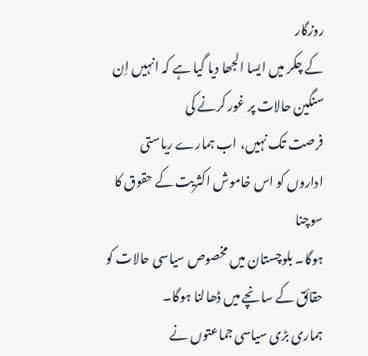روزگار
کے چکر میں ایسا الجھا دیا گیا ہے کہ انہیں اِن سنگین حالات پر غور کرنے کی
فرصت تک نہیں، اب ہمارے ریاستی اداروں کو اس خاموش اکثریت کے حقوق کا سوچنا
ہوگا۔ بلوچستان میں مخصوص سیاسی حالات کو حقائق کے سانچے میں ڈھالنا ہوگا۔
ہماری بڑی سیاسی جماعتوں نے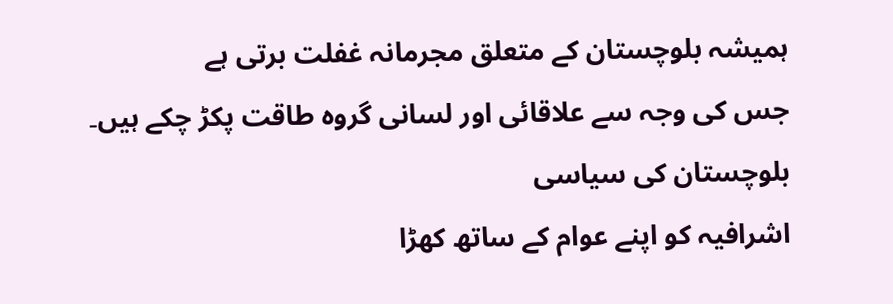ہمیشہ بلوچستان کے متعلق مجرمانہ غفلت برتی ہے
جس کی وجہ سے علاقائی اور لسانی گروہ طاقت پکڑ چکے ہیں۔ بلوچستان کی سیاسی
اشرافیہ کو اپنے عوام کے ساتھ کھڑا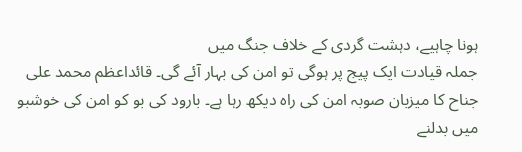ہونا چاہیے، دہشت گردی کے خلاف جنگ میں
جملہ قیادت ایک پیج پر ہوگی تو امن کی بہار آئے گی۔ قائداعظم محمد علی
جناح کا میزبان صوبہ امن کی راہ دیکھ رہا ہے۔ بارود کی بو کو امن کی خوشبو
میں بدلنے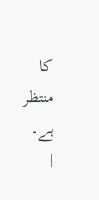کا منتظر ہے۔
|